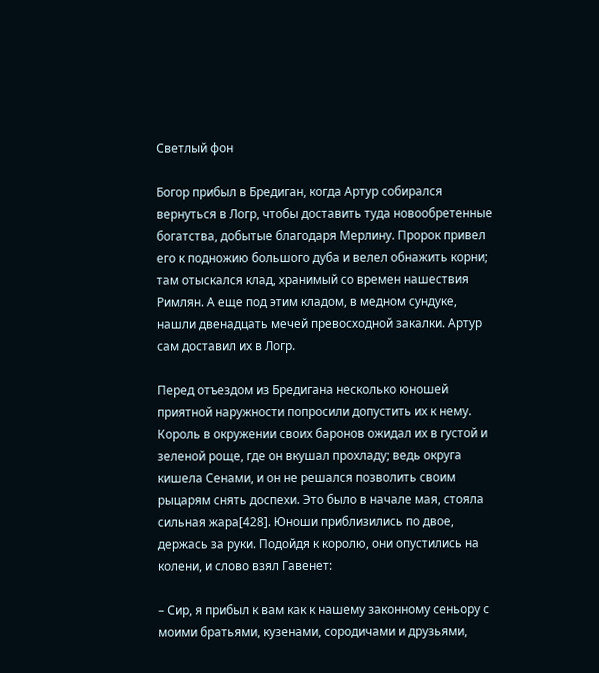Светлый фон

Богор прибыл в Бредиган, когда Артур собирался вернуться в Логр, чтобы доставить туда новообретенные богатства, добытые благодаря Мерлину. Пророк привел его к подножию большого дуба и велел обнажить корни; там отыскался клад, хранимый со времен нашествия Римлян. А еще под этим кладом, в медном сундуке, нашли двенадцать мечей превосходной закалки. Артур сам доставил их в Логр.

Перед отъездом из Бредигана несколько юношей приятной наружности попросили допустить их к нему. Король в окружении своих баронов ожидал их в густой и зеленой роще, где он вкушал прохладу; ведь округа кишела Сенами, и он не решался позволить своим рыцарям снять доспехи. Это было в начале мая, стояла сильная жара[428]. Юноши приблизились по двое, держась за руки. Подойдя к королю, они опустились на колени, и слово взял Гавенет:

– Сир, я прибыл к вам как к нашему законному сеньору с моими братьями, кузенами, сородичами и друзьями,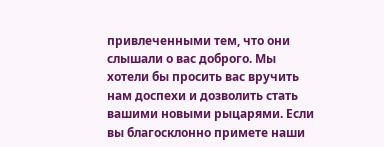привлеченными тем, что они слышали о вас доброго. Мы хотели бы просить вас вручить нам доспехи и дозволить стать вашими новыми рыцарями. Если вы благосклонно примете наши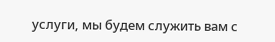услуги, мы будем служить вам с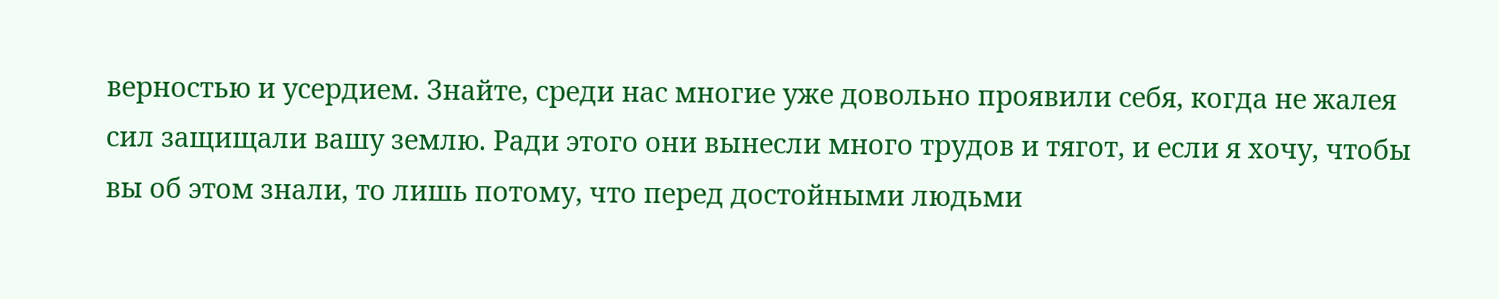верностью и усердием. Знайте, среди нас многие уже довольно проявили себя, когда не жалея сил защищали вашу землю. Ради этого они вынесли много трудов и тягот, и если я хочу, чтобы вы об этом знали, то лишь потому, что перед достойными людьми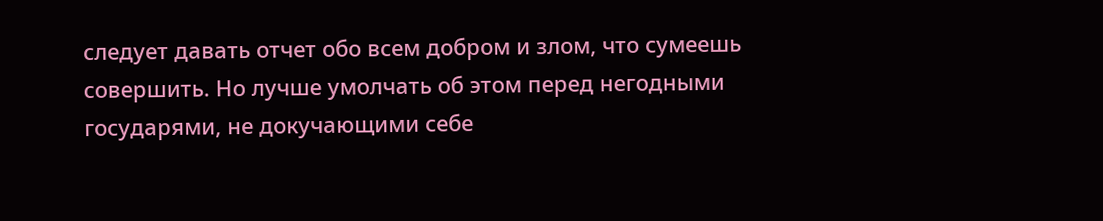следует давать отчет обо всем добром и злом, что сумеешь совершить. Но лучше умолчать об этом перед негодными государями, не докучающими себе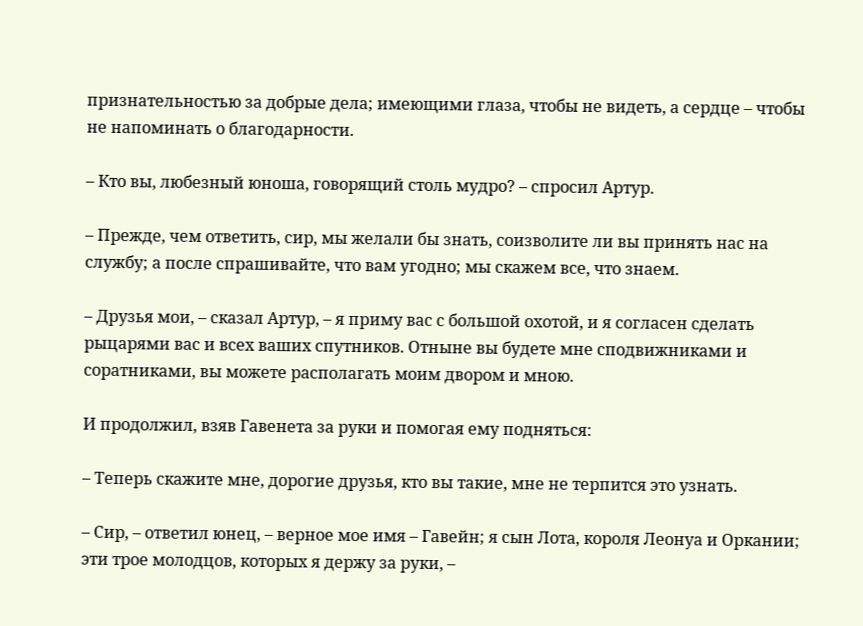признательностью за добрые дела; имеющими глаза, чтобы не видеть, а сердце – чтобы не напоминать о благодарности.

– Кто вы, любезный юноша, говорящий столь мудро? – спросил Артур.

– Прежде, чем ответить, сир, мы желали бы знать, соизволите ли вы принять нас на службу; а после спрашивайте, что вам угодно; мы скажем все, что знаем.

– Друзья мои, – сказал Артур, – я приму вас с большой охотой, и я согласен сделать рыцарями вас и всех ваших спутников. Отныне вы будете мне сподвижниками и соратниками, вы можете располагать моим двором и мною.

И продолжил, взяв Гавенета за руки и помогая ему подняться:

– Теперь скажите мне, дорогие друзья, кто вы такие, мне не терпится это узнать.

– Сир, – ответил юнец, – верное мое имя – Гавейн; я сын Лота, короля Леонуа и Оркании; эти трое молодцов, которых я держу за руки, –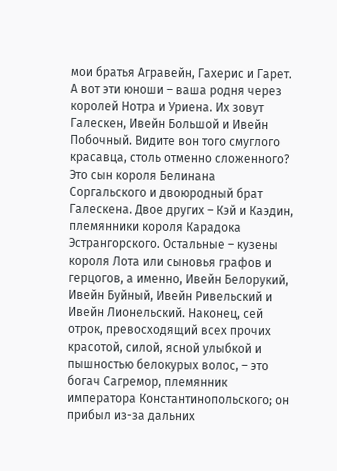мои братья Агравейн, Гахерис и Гарет. А вот эти юноши – ваша родня через королей Нотра и Уриена. Их зовут Галескен, Ивейн Большой и Ивейн Побочный. Видите вон того смуглого красавца, столь отменно сложенного? Это сын короля Белинана Соргальского и двоюродный брат Галескена. Двое других – Кэй и Каэдин, племянники короля Карадока Эстрангорского. Остальные – кузены короля Лота или сыновья графов и герцогов, а именно, Ивейн Белорукий, Ивейн Буйный, Ивейн Ривельский и Ивейн Лионельский. Наконец, сей отрок, превосходящий всех прочих красотой, силой, ясной улыбкой и пышностью белокурых волос, – это богач Сагремор, племянник императора Константинопольского; он прибыл из-за дальних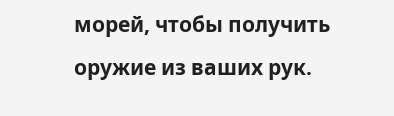морей, чтобы получить оружие из ваших рук.